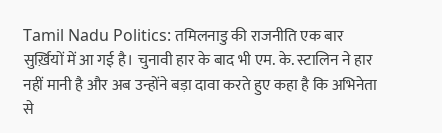Tamil Nadu Politics: तमिलनाडु की राजनीति एक बार सुर्ख़ियों में आ गई है। चुनावी हार के बाद भी एम. के. स्टालिन ने हार नहीं मानी है और अब उन्होंने बड़ा दावा करते हुए कहा है कि अभिनेता से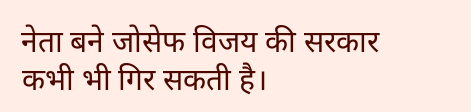नेता बने जोसेफ विजय की सरकार कभी भी गिर सकती है।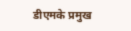डीएमके प्रमुख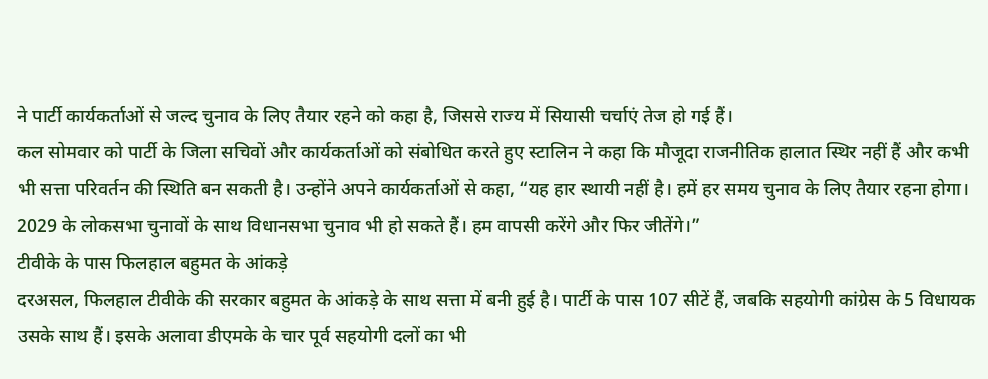ने पार्टी कार्यकर्ताओं से जल्द चुनाव के लिए तैयार रहने को कहा है, जिससे राज्य में सियासी चर्चाएं तेज हो गई हैं।
कल सोमवार को पार्टी के जिला सचिवों और कार्यकर्ताओं को संबोधित करते हुए स्टालिन ने कहा कि मौजूदा राजनीतिक हालात स्थिर नहीं हैं और कभी भी सत्ता परिवर्तन की स्थिति बन सकती है। उन्होंने अपने कार्यकर्ताओं से कहा, “यह हार स्थायी नहीं है। हमें हर समय चुनाव के लिए तैयार रहना होगा। 2029 के लोकसभा चुनावों के साथ विधानसभा चुनाव भी हो सकते हैं। हम वापसी करेंगे और फिर जीतेंगे।”
टीवीके के पास फिलहाल बहुमत के आंकड़े
दरअसल, फिलहाल टीवीके की सरकार बहुमत के आंकड़े के साथ सत्ता में बनी हुई है। पार्टी के पास 107 सीटें हैं, जबकि सहयोगी कांग्रेस के 5 विधायक उसके साथ हैं। इसके अलावा डीएमके के चार पूर्व सहयोगी दलों का भी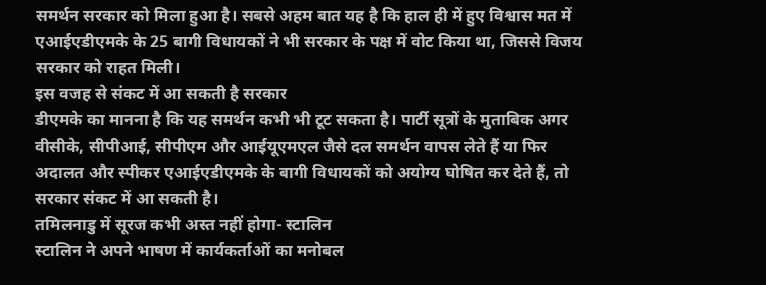समर्थन सरकार को मिला हुआ है। सबसे अहम बात यह है कि हाल ही में हुए विश्वास मत में एआईएडीएमके के 25 बागी विधायकों ने भी सरकार के पक्ष में वोट किया था, जिससे विजय सरकार को राहत मिली।
इस वजह से संकट में आ सकती है सरकार
डीएमके का मानना है कि यह समर्थन कभी भी टूट सकता है। पार्टी सूत्रों के मुताबिक अगर वीसीके, सीपीआई, सीपीएम और आईयूएमएल जैसे दल समर्थन वापस लेते हैं या फिर अदालत और स्पीकर एआईएडीएमके के बागी विधायकों को अयोग्य घोषित कर देते हैं, तो सरकार संकट में आ सकती है।
तमिलनाडु में सूरज कभी अस्त नहीं होगा- स्टालिन
स्टालिन ने अपने भाषण में कार्यकर्ताओं का मनोबल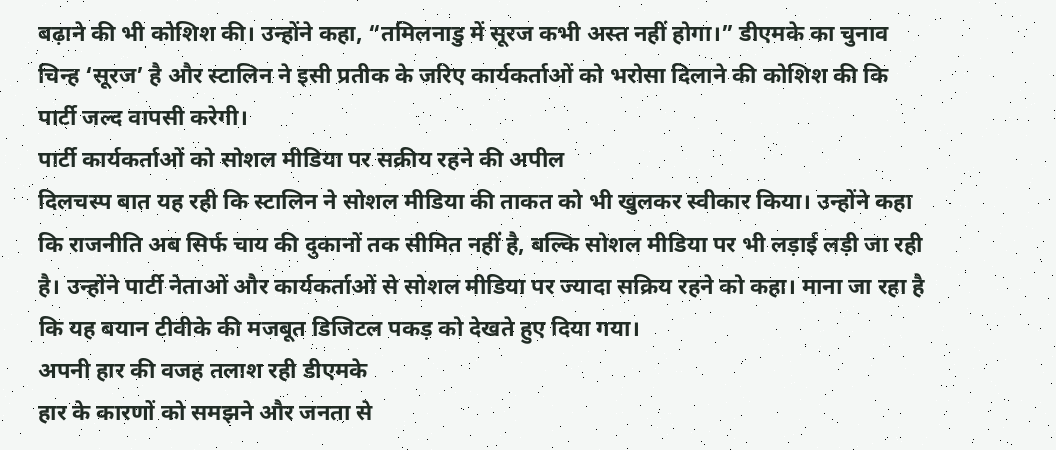बढ़ाने की भी कोशिश की। उन्होंने कहा, “तमिलनाडु में सूरज कभी अस्त नहीं होगा।” डीएमके का चुनाव चिन्ह ‘सूरज’ है और स्टालिन ने इसी प्रतीक के जरिए कार्यकर्ताओं को भरोसा दिलाने की कोशिश की कि पार्टी जल्द वापसी करेगी।
पार्टी कार्यकर्ताओं को सोशल मीडिया पर सक्रीय रहने की अपील
दिलचस्प बात यह रही कि स्टालिन ने सोशल मीडिया की ताकत को भी खुलकर स्वीकार किया। उन्होंने कहा कि राजनीति अब सिर्फ चाय की दुकानों तक सीमित नहीं है, बल्कि सोशल मीडिया पर भी लड़ाई लड़ी जा रही है। उन्होंने पार्टी नेताओं और कार्यकर्ताओं से सोशल मीडिया पर ज्यादा सक्रिय रहने को कहा। माना जा रहा है कि यह बयान टीवीके की मजबूत डिजिटल पकड़ को देखते हुए दिया गया।
अपनी हार की वजह तलाश रही डीएमके
हार के कारणों को समझने और जनता से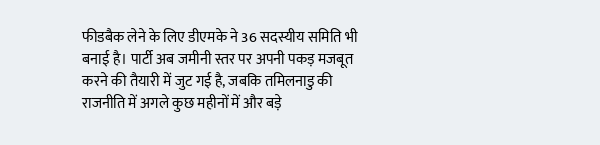फीडबैक लेने के लिए डीएमके ने 36 सदस्यीय समिति भी बनाई है। पार्टी अब जमीनी स्तर पर अपनी पकड़ मजबूत करने की तैयारी में जुट गई है, जबकि तमिलनाडु की राजनीति में अगले कुछ महीनों में और बड़े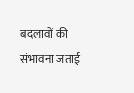बदलावों की संभावना जताई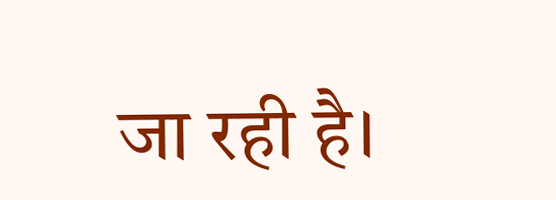जा रही है।